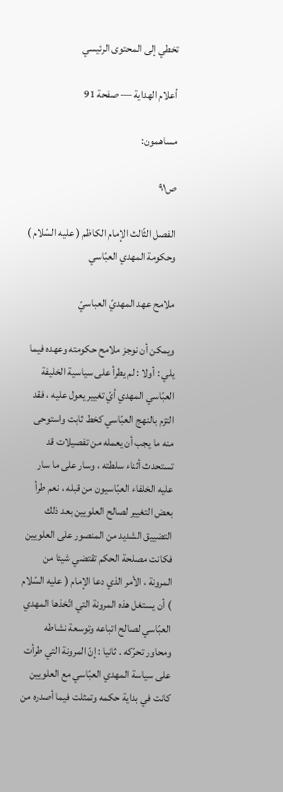تخطي إلى المحتوى الرئيسي

أعلام الهداية — صفحة 91

مساهمون:

ص٩١

الفصل الثّالث الإمام الكاظم ( عليه السّلام ) وحكومة المهدي العبّاسي

ملامح عهد المهديّ العباسيّ

ويمكن أن نوجز ملامح حكومته وعهده فيما يلي : أولا : لم يطرأ على سياسية الخليفة العبّاسي المهدي أيّ تغيير يعول عليه ، فقد التزم بالنهج العبّاسي كخط ثابت واستوحى منه ما يجب أن يعمله من تفصيلات قد تستحدث أثناء سلطته ، وسار على ما سار عليه الخلفاء العبّاسيون من قبله ، نعم طرأ بعض التغيير لصالح العلويين بعد ذلك التضييق الشديد من المنصور على العلويين فكانت مصلحة الحكم تقتضي شيئا من المرونة ، الأمر الذي دعا الإمام ( عليه السّلام ) أن يستغل هذه المرونة التي اتّخذها المهدي العبّاسي لصالح اتباعه وتوسعة نشاطه ومحاور تحرّكه . ثانيا : إنّ المرونة التي طرأت على سياسة المهدي العبّاسي مع العلويين كانت في بداية حكمه وتمثلت فيما أصدره من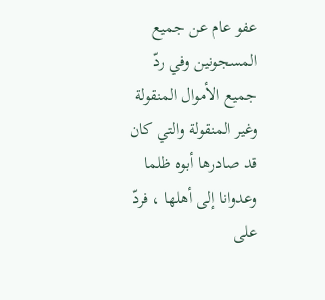عفو عام عن جميع المسجونين وفي ردّ جميع الأموال المنقولة وغير المنقولة والتي كان قد صادرها أبوه ظلما وعدوانا إلى أهلها ، فردّ على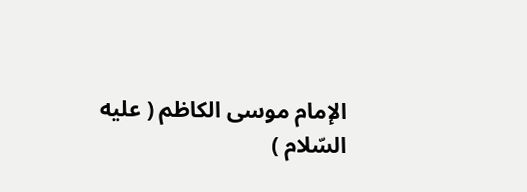الإمام موسى الكاظم ( عليه السّلام )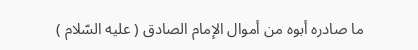ما صادره أبوه من أموال الإمام الصادق ( عليه السّلام )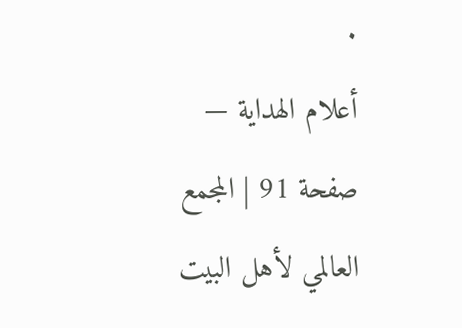.
أعلام الهداية — صفحة 91 | المجمع العالمي لأهل البيت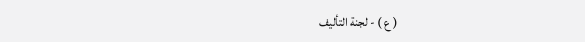( ع ) - لجنة التأليف